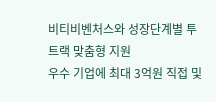비티비벤처스와 성장단계별 투 트랙 맞춤형 지원
우수 기업에 최대 3억원 직접 및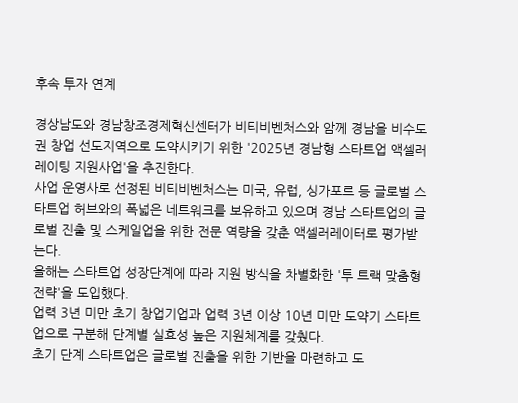후속 투자 연계

경상남도와 경남창조경제혁신센터가 비티비벤처스와 암께 경남을 비수도권 창업 선도지역으로 도약시키기 위한 '2025년 경남형 스타트업 액셀러레이팅 지원사업'을 추진한다.
사업 운영사로 선정된 비티비벤처스는 미국, 유럽, 싱가포르 등 글로벌 스타트업 허브와의 폭넓은 네트워크를 보유하고 있으며 경남 스타트업의 글로벌 진출 및 스케일업을 위한 전문 역량을 갖춘 액셀러레이터로 평가받는다.
올해는 스타트업 성장단계에 따라 지원 방식을 차별화한 '투 트랙 맞춤형 전략'을 도입했다.
업력 3년 미만 초기 창업기업과 업력 3년 이상 10년 미만 도약기 스타트업으로 구분해 단계별 실효성 높은 지원체계를 갖췄다.
초기 단계 스타트업은 글로벌 진출을 위한 기반을 마련하고 도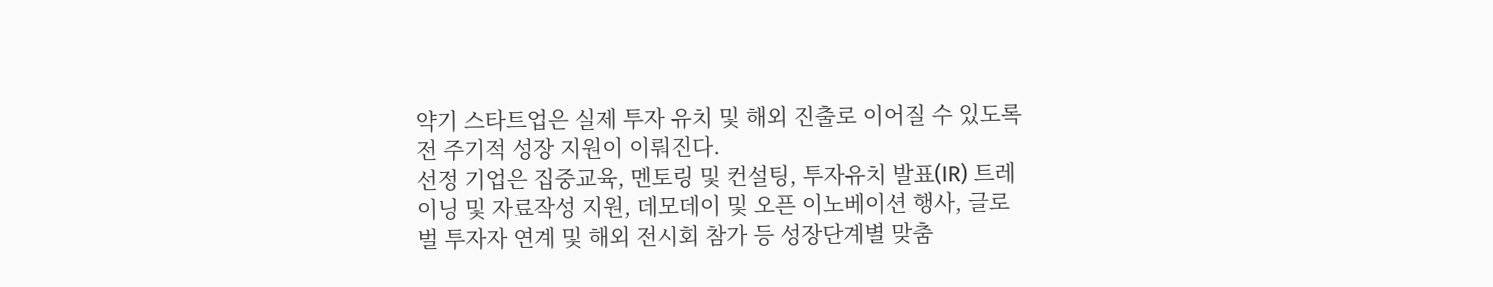약기 스타트업은 실제 투자 유치 및 해외 진출로 이어질 수 있도록 전 주기적 성장 지원이 이뤄진다.
선정 기업은 집중교육, 멘토링 및 컨설팅, 투자유치 발표(IR) 트레이닝 및 자료작성 지원, 데모데이 및 오픈 이노베이션 행사, 글로벌 투자자 연계 및 해외 전시회 참가 등 성장단계별 맞춤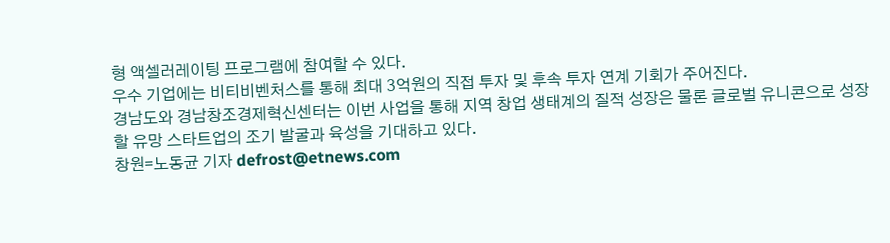형 액셀러레이팅 프로그램에 참여할 수 있다.
우수 기업에는 비티비벤처스를 통해 최대 3억원의 직접 투자 및 후속 투자 연계 기회가 주어진다.
경남도와 경남창조경제혁신센터는 이번 사업을 통해 지역 창업 생태계의 질적 성장은 물론 글로벌 유니콘으로 성장할 유망 스타트업의 조기 발굴과 육성을 기대하고 있다.
창원=노동균 기자 defrost@etnews.com